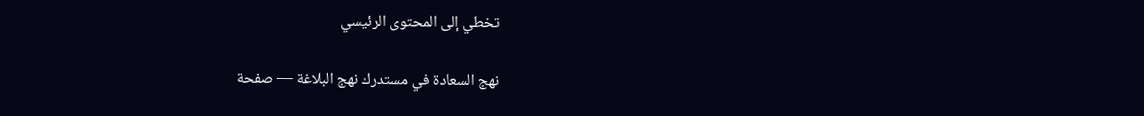تخطي إلى المحتوى الرئيسي

نهج السعادة في مستدرك نهج البلاغة — صفحة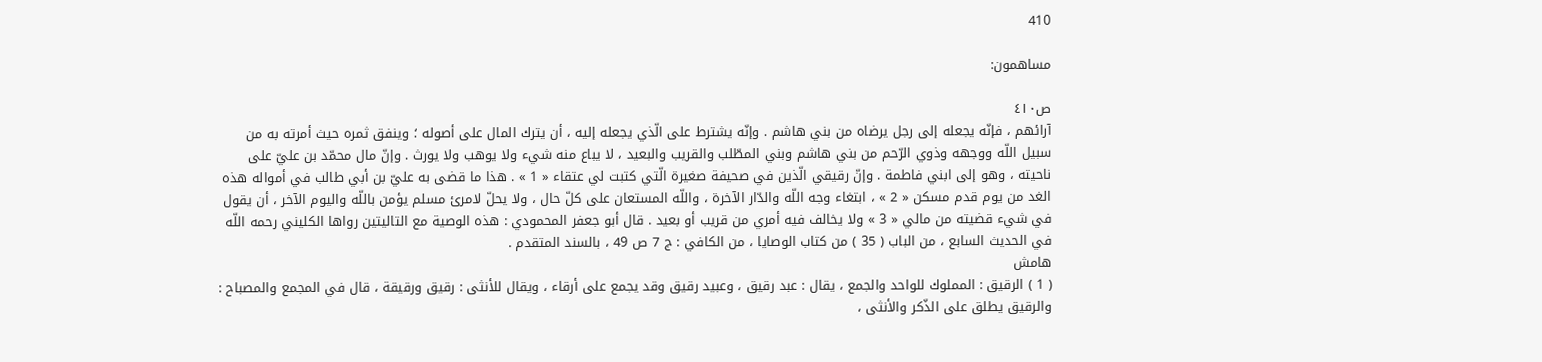410

مساهمون:

ص٤١٠
آرائهم ، فإنّه يجعله إلى رجل يرضاه من بني هاشم . وإنّه يشترط على الّذي يجعله إليه ، أن يترك المال على أصوله ؛ وينفق ثمره حيث أمرته به من سبيل اللّه ووجهه وذوي الرّحم من بني هاشم وبني المطّلب والقريب والبعيد ، لا يباع منه شيء ولا يوهب ولا يورث . وإنّ مال محمّد بن عليّ على ناحيته ، وهو إلى ابني فاطمة . وإنّ رقيقي الّذين في صحيفة صغيرة الّتي كتبت لي عتقاء « 1 » . هذا ما قضى به عليّ بن أبي طالب في أمواله هذه الغد من يوم قدم مسكن « 2 » ، ابتغاء وجه اللّه والدّار الآخرة ، واللّه المستعان على كلّ حال ، ولا يحلّ لامرئ مسلم يؤمن باللّه واليوم الآخر ، أن يقول في شيء قضيته من مالي « 3 » ولا يخالف فيه أمري من قريب أو بعيد . قال أبو جعفر المحمودي : هذه الوصية مع التاليتين رواها الكليني رحمه اللّه في الحديث السابع ، من الباب ( 35 ) من كتاب الوصايا ، من الكافي : ج 7 ص 49 ، بالسند المتقدم .
هامش
( 1 ) الرقيق : المملوك للواحد والجمع ، يقال : عبد رقيق ، وعبيد رقيق وقد يجمع على أرقاء ، ويقال للأنثى : رقيق ورقيقة ، قال في المجمع والمصباح : والرقيق يطلق على الذّكر والأنثى ،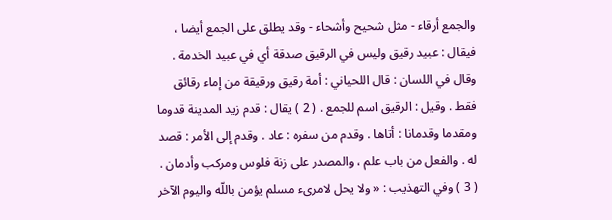والجمع أرقاء - مثل شحيح وأشحاء - وقد يطلق على الجمع أيضا ، فيقال : عبيد رقيق وليس في الرقيق صدقة أي في عبيد الخدمة . وقال في اللسان : قال اللحياني : أمة رقيق ورقيقة من إماء رقائق فقط . وقيل : الرقيق اسم للجمع . ( 2 ) يقال : قدم زيد المدينة قدوما ومقدما وقدمانا : أتاها . وقدم من سفره : عاد . وقدم إلى الأمر : قصد له . والفعل من باب علم ، والمصدر على زنة فلوس ومركب وأدمان . ( 3 ) وفي التهذيب : « ولا يحل لامرىء مسلم يؤمن باللّه واليوم الآخر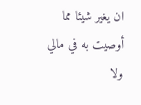ان يغير شيئا مما أوصيت به في مالي ولا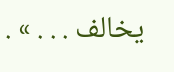يخالف . . . » .